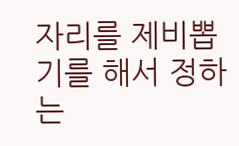자리를 제비뽑기를 해서 정하는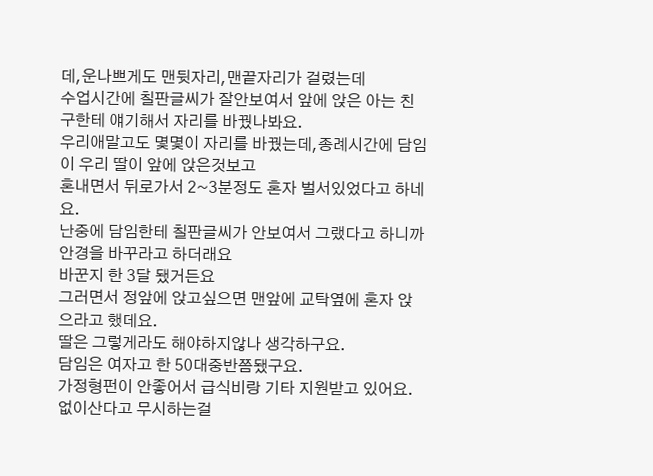데,운나쁘게도 맨뒷자리,맨끝자리가 걸렸는데
수업시간에 칠판글씨가 잘안보여서 앞에 앉은 아는 친구한테 얘기해서 자리를 바꿨나봐요.
우리애말고도 몇몇이 자리를 바꿨는데,종례시간에 담임이 우리 딸이 앞에 앉은것보고
혼내면서 뒤로가서 2~3분정도 혼자 벌서있었다고 하네요.
난중에 담임한테 칠판글씨가 안보여서 그랬다고 하니까
안경을 바꾸라고 하더래요
바꾼지 한 3달 됐거든요
그러면서 정앞에 앉고싶으면 맨앞에 교탁옆에 혼자 앉으라고 했데요.
딸은 그렇게라도 해야하지않나 생각하구요.
담임은 여자고 한 50대중반쯤됐구요.
가정형펀이 안좋어서 급식비랑 기타 지원받고 있어요.
없이산다고 무시하는걸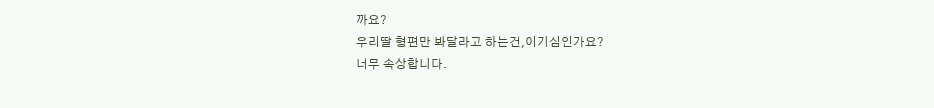까요?
우리딸 형편만 봐달라고 하는건,이기심인가요?
너무 속상합니다.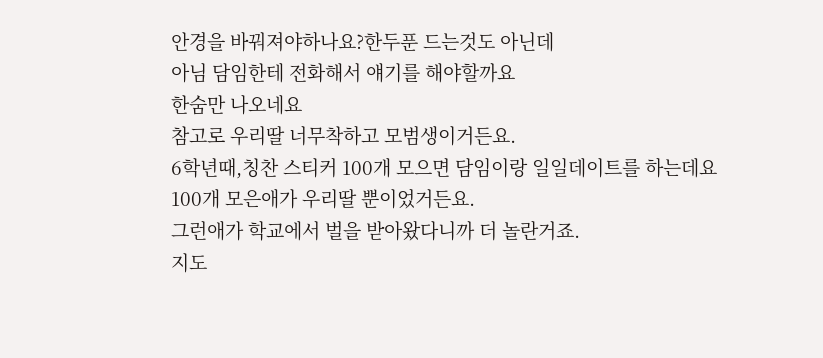안경을 바꿔져야하나요?한두푼 드는것도 아닌데
아님 담임한테 전화해서 얘기를 해야할까요
한숨만 나오네요
참고로 우리딸 너무착하고 모범생이거든요.
6학년때,칭찬 스티커 100개 모으면 담임이랑 일일데이트를 하는데요
100개 모은애가 우리딸 뿐이었거든요.
그런애가 학교에서 벌을 받아왔다니까 더 놀란거죠.
지도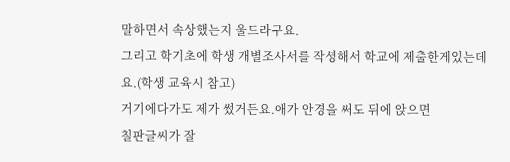말하면서 속상했는지 울드라구요.
그리고 학기초에 학생 개별조사서를 작셩해서 학교에 제출한게있는데요.(학생 교육시 참고)
거기에다가도 제가 썼거든요.애가 안경을 써도 뒤에 앉으면
칠판글씨가 잘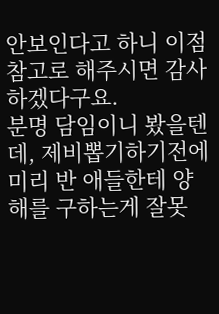안보인다고 하니 이점 참고로 해주시면 감사하겠다구요.
분명 담임이니 봤을텐데, 제비뽑기하기전에 미리 반 애들한테 양해를 구하는게 잘못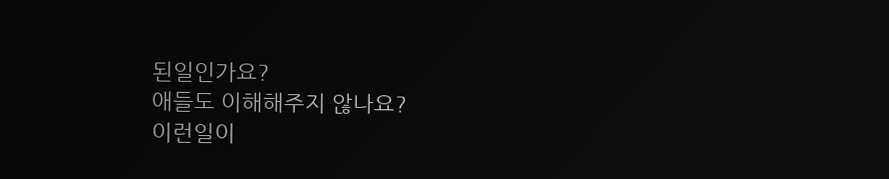된일인가요?
애들도 이해해주지 않나요?
이런일이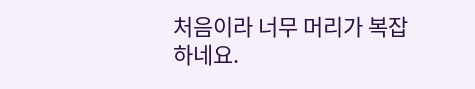처음이라 너무 머리가 복잡하네요.